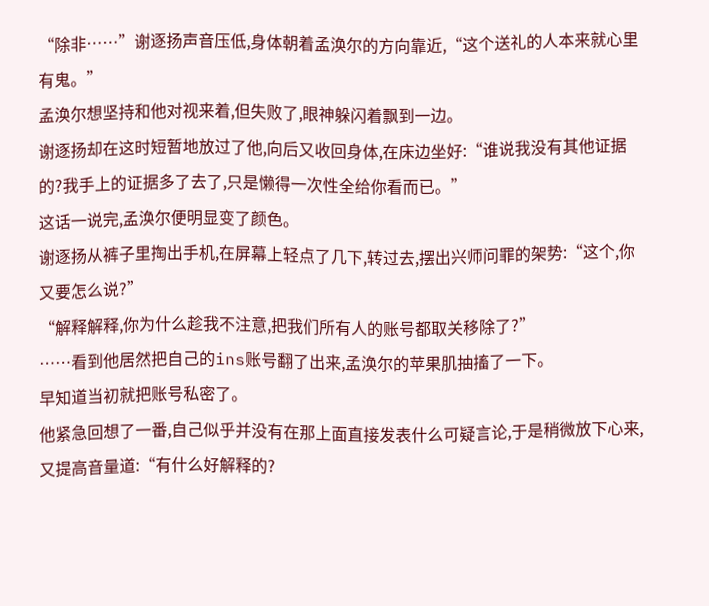“除非……”谢逐扬声音压低,身体朝着孟涣尔的方向靠近,“这个送礼的人本来就心里有鬼。”
孟涣尔想坚持和他对视来着,但失败了,眼神躲闪着飘到一边。
谢逐扬却在这时短暂地放过了他,向后又收回身体,在床边坐好:“谁说我没有其他证据的?我手上的证据多了去了,只是懒得一次性全给你看而已。”
这话一说完,孟涣尔便明显变了颜色。
谢逐扬从裤子里掏出手机,在屏幕上轻点了几下,转过去,摆出兴师问罪的架势:“这个,你又要怎么说?”
“解释解释,你为什么趁我不注意,把我们所有人的账号都取关移除了?”
……看到他居然把自己的ins账号翻了出来,孟涣尔的苹果肌抽搐了一下。
早知道当初就把账号私密了。
他紧急回想了一番,自己似乎并没有在那上面直接发表什么可疑言论,于是稍微放下心来,又提高音量道:“有什么好解释的?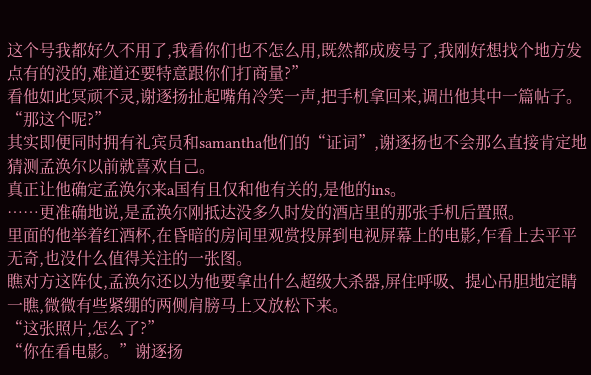这个号我都好久不用了,我看你们也不怎么用,既然都成废号了,我刚好想找个地方发点有的没的,难道还要特意跟你们打商量?”
看他如此冥顽不灵,谢逐扬扯起嘴角冷笑一声,把手机拿回来,调出他其中一篇帖子。
“那这个呢?”
其实即便同时拥有礼宾员和samantha他们的“证词”,谢逐扬也不会那么直接肯定地猜测孟涣尔以前就喜欢自己。
真正让他确定孟涣尔来a国有且仅和他有关的,是他的ins。
……更准确地说,是孟涣尔刚抵达没多久时发的酒店里的那张手机后置照。
里面的他举着红酒杯,在昏暗的房间里观赏投屏到电视屏幕上的电影,乍看上去平平无奇,也没什么值得关注的一张图。
瞧对方这阵仗,孟涣尔还以为他要拿出什么超级大杀器,屏住呼吸、提心吊胆地定睛一瞧,微微有些紧绷的两侧肩膀马上又放松下来。
“这张照片,怎么了?”
“你在看电影。”谢逐扬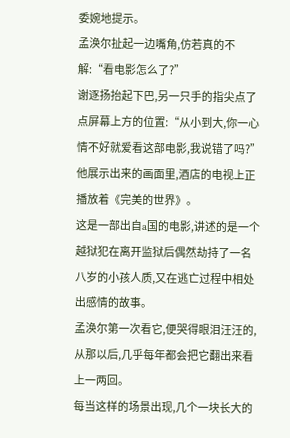委婉地提示。
孟涣尔扯起一边嘴角,仿若真的不解:“看电影怎么了?”
谢逐扬抬起下巴,另一只手的指尖点了点屏幕上方的位置:“从小到大,你一心情不好就爱看这部电影,我说错了吗?”
他展示出来的画面里,酒店的电视上正播放着《完美的世界》。
这是一部出自a国的电影,讲述的是一个越狱犯在离开监狱后偶然劫持了一名八岁的小孩人质,又在逃亡过程中相处出感情的故事。
孟涣尔第一次看它,便哭得眼泪汪汪的,从那以后,几乎每年都会把它翻出来看上一两回。
每当这样的场景出现,几个一块长大的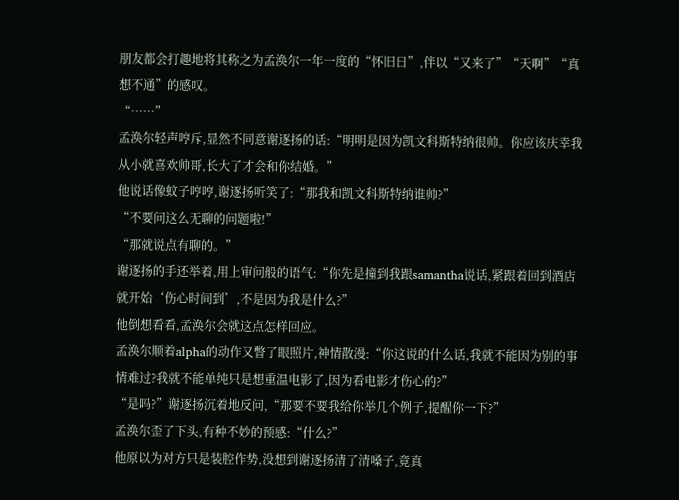朋友都会打趣地将其称之为孟涣尔一年一度的“怀旧日”,伴以“又来了”“天啊”“真想不通”的感叹。
“……”
孟涣尔轻声哼斥,显然不同意谢逐扬的话:“明明是因为凯文科斯特纳很帅。你应该庆幸我从小就喜欢帅哥,长大了才会和你结婚。”
他说话像蚊子哼哼,谢逐扬听笑了:“那我和凯文科斯特纳谁帅?”
“不要问这么无聊的问题啦!”
“那就说点有聊的。”
谢逐扬的手还举着,用上审问般的语气:“你先是撞到我跟samantha说话,紧跟着回到酒店就开始‘伤心时间到’,不是因为我是什么?”
他倒想看看,孟涣尔会就这点怎样回应。
孟涣尔顺着alpha的动作又瞥了眼照片,神情散漫:“你这说的什么话,我就不能因为别的事情难过?我就不能单纯只是想重温电影了,因为看电影才伤心的?”
“是吗?”谢逐扬沉着地反问,“那要不要我给你举几个例子,提醒你一下?”
孟涣尔歪了下头,有种不妙的预感:“什么?”
他原以为对方只是装腔作势,没想到谢逐扬清了清嗓子,竟真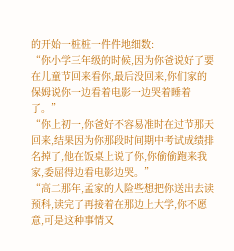的开始一桩桩一件件地细数:
“你小学三年级的时候,因为你爸说好了要在儿童节回来看你,最后没回来,你们家的保姆说你一边看着电影一边哭着睡着了。”
“你上初一,你爸好不容易准时在过节那天回来,结果因为你那段时间期中考试成绩排名掉了,他在饭桌上说了你,你偷偷跑来我家,委屈得边看电影边哭。”
“高二那年,孟家的人险些想把你送出去读预科,读完了再接着在那边上大学,你不愿意,可是这种事情又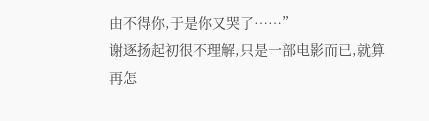由不得你,于是你又哭了……”
谢逐扬起初很不理解,只是一部电影而已,就算再怎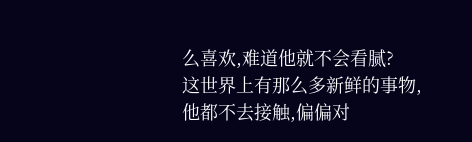么喜欢,难道他就不会看腻?
这世界上有那么多新鲜的事物,他都不去接触,偏偏对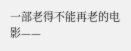一部老得不能再老的电影——